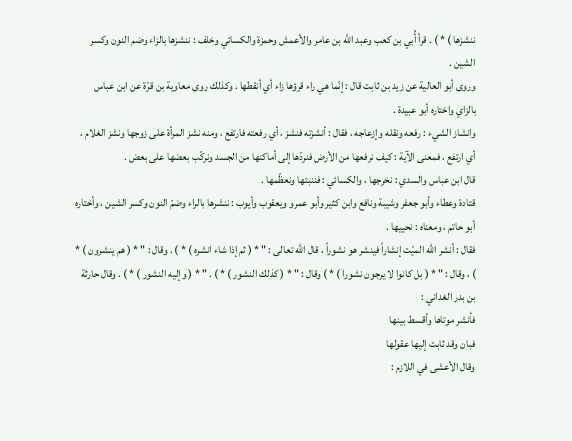ننشزها ) * ) . قرأ أُبي بن كعب وعبد الله بن عامر والأعمش وحمزة والكسائي وخلف : ننشزها بالزاء وضم النون وكسر الشين .
وروى أبو العالية عن زيد بن ثابت قال : إنّما هي راء قرؤها زاء أي أنقطها . وكذلك روى معاوية بن قرّة عن ابن عباس بالزاي واختاره أبو عبيدة .
وانشاز الشيء : رفعه ونقله وإزعاجه ، فقال : أنشزته فنشز ، أي رفعته فارتفع ، ومنه نشز المرأة على زوجها ونشز الغلام ، أي ارتفع ، فمعنى الآية : كيف نرفعها من الأرض فنردّها إلى أماكنها من الجسد ونركّب بعضها على بعض .
قال ابن عباس والسدي : نخرجها ، والكسائي : فننبتها ونعظّمها .
قتادة وعطاء وأبو جعفر وشيبة ونافع وابن كثير وأبو عمرو ويعقوب وأيوب : ننشرها بالراء وضمّ النون وكسر الشين ، وأختاره أبو حاتم ، ومعناه : نحييها .
فقال : أنشر الله الميّت إنشاراً فينشر هو نشوراً ، قال الله تعالى : " * ( ثم إذا شاء انشره ) * ) . وقال : " * ( هم ينشرون ) * ) ، وقال : " * ( بل كانوا لا يرجون نشورا ) * ) وقال : " * ( كذلك النشور ) * ) . " * ( وإليه النشور ) * ) . وقال حارثة بن بدر الغداني :
فأنشر موتاها وأقسط بينها
فبان وقد ثابت إليها عقولها
وقال الأعشى في اللازم :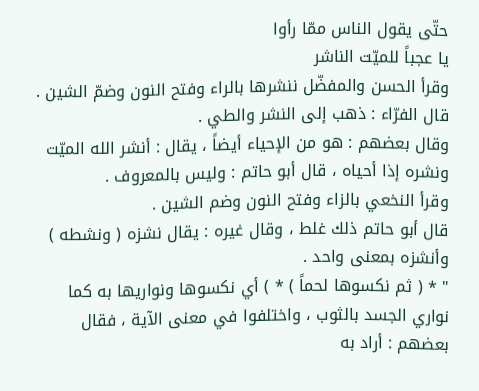حتّى يقول الناس ممّا رأوا
يا عجباً للميّت الناشر
وقرأ الحسن والمفضّل ننشرها بالراء وفتح النون وضمّ الشين .
قال الفرّاء : ذهب إلى النشر والطي .
وقال بعضهم : هو من الإحياء أيضاً ، يقال : أنشر الله الميّت ونشره إذا أحياه ، قال أبو حاتم : وليس بالمعروف .
وقرأ النخعي بالزاء وفتح النون وضم الشين .
قال أبو حاتم ذلك غلط ، وقال غيره : يقال نشزه ( ونشطه ) وأنشزه بمعنى واحد .
" * ( ثم نكسوها لحماً ) * ) أي نكسوها ونواريها به كما نواري الجسد بالثوب ، واختلفوا في معنى الآية ، فقال بعضهم : أراد به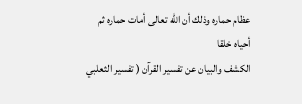عظام حماره وذلك أن الله تعالى أمات حماره ثم أحياه خلقا
الكشف والبيان عن تفسير القرآن ( تفسير الثعلبي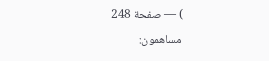) — صفحة 248
مساهمون: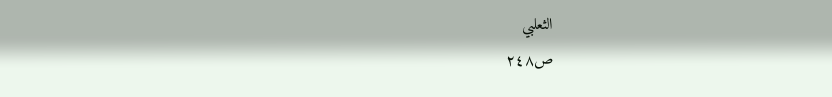الثعلبي
ص٢٤٨